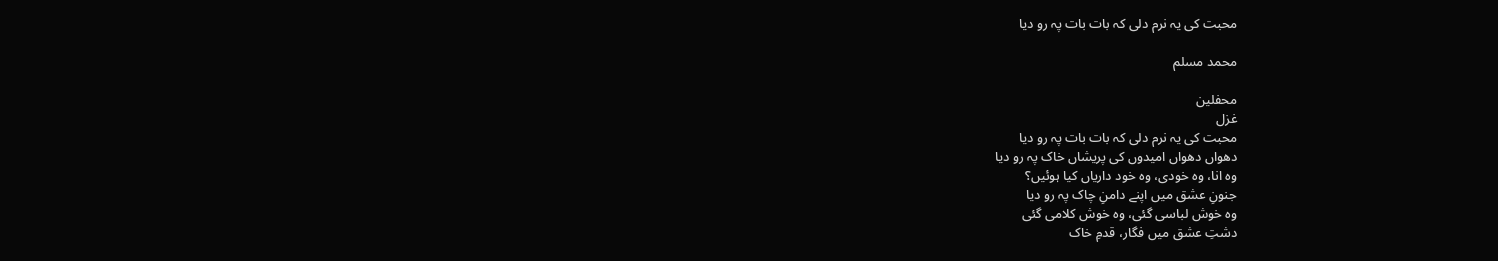محبت کی یہ نرم دلی کہ بات بات پہ رو دیا

محمد مسلم

محفلین
غزل
محبت کی یہ نرم دلی کہ بات بات پہ رو دیا
دھواں دھواں امیدوں کی پریشاں خاک پہ رو دیا
وہ انا، وہ خودی، وہ خود داریاں کیا ہوئیں؟
جنونِ عشق میں اپنے دامنِ چاک پہ رو دیا
وہ خوش لباسی گئی، وہ خوش کلامی گئی
دشتِ عشق میں فگار، قدمِ خاک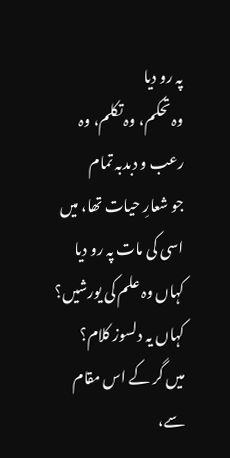پہ رو دیا
وہ تحکم، وہ تکلم، وہ رعب و دبدبہ تمام
جو شعارِ حیات تھا، میں اسی کی مات پہ رو دیا
کہاں وہ علم کی یورشیں؟ کہاں یہ دلسوز کلام؟
میں گر کے اس مقام سے،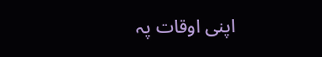اپنی اوقات پہ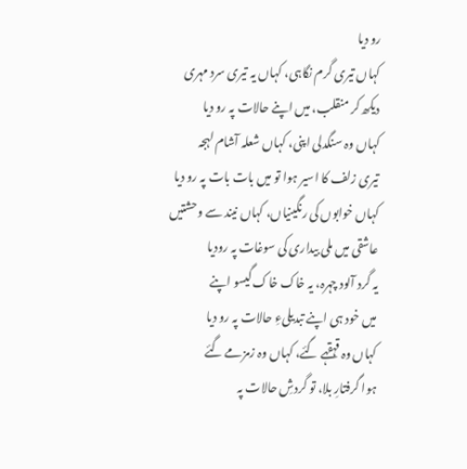رو دیا
کہاں تیری گرم نگاہی، کہاں یہ تیری سرد مہری
دیکھ کر منقلب، میں اپنے حالات پہ رو دیا
کہاں وہ سنگدلی اپنی، کہاں شعلہ آشام لہجہ
تیری زلف کا اسیر ہوا تو میں بات بات پہ رو دیا
کہاں خوابوں کی رنگینیاں، کہاں نیند سے وحشتیں
عاشقی میں ملی بیداری کی سوغات پہ رودیا
یہ گرد آلود چہرہ، یہ خاک خاک گیسو اپنے
میں خود ہی اپنے تبدیلیءِ حالات پہ رو دیا
کہاں وہ قہقہے گئے، کہاں وہ زمزمے گئے
ہوا گرفتارِ بلا، تو گردشِ حالات پہ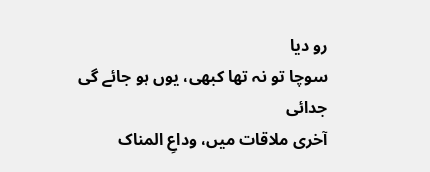رو دیا
سوچا تو نہ تھا کبھی، یوں ہو جائے گی جدائی
آخری ملاقات میں، وداعِ المناک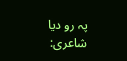پہ رو دیا
شاعری: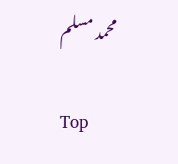محمد مسلم

Top